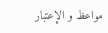مواعظ و الإعتبار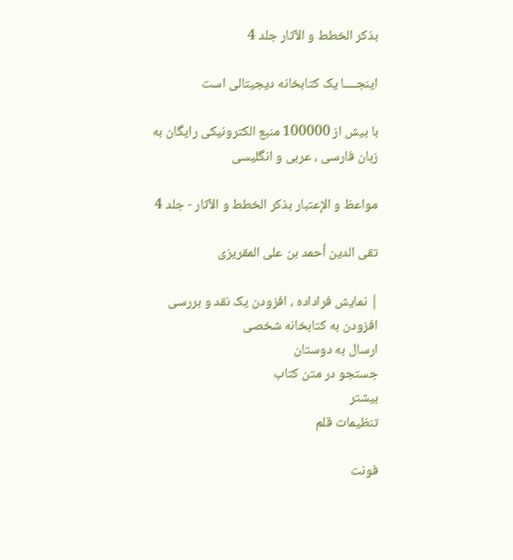بذکر الخطط و الآثار جلد 4

اینجــــا یک کتابخانه دیجیتالی است

با بیش از 100000 منبع الکترونیکی رایگان به زبان فارسی ، عربی و انگلیسی

مواعظ و الإعتبار بذکر الخطط و الآثار - جلد 4

تقی الدین أحمد بن علی المقریزی

| نمايش فراداده ، افزودن یک نقد و بررسی
افزودن به کتابخانه شخصی
ارسال به دوستان
جستجو در متن کتاب
بیشتر
تنظیمات قلم

فونت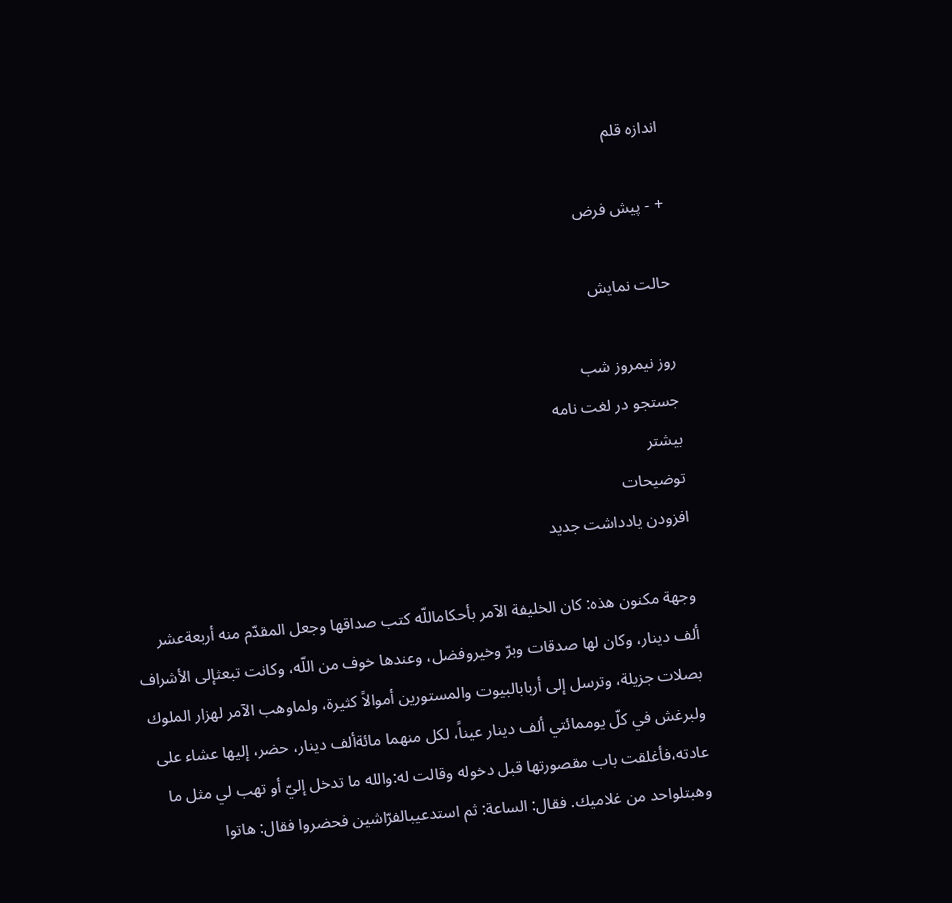اندازه قلم

+ - پیش فرض

حالت نمایش

روز نیمروز شب
جستجو در لغت نامه
بیشتر
توضیحات
افزودن یادداشت جدید

وجهة مكنون هذه: كان الخليفة الآمر بأحكاماللّه كتب صداقها وجعل المقدّم منه أربعةعشر ألف دينار، وكان لها صدقات وبرّ وخيروفضل، وعندها خوف من اللّه، وكانت تبعثإلى الأشراف بصلات جزيلة، وترسل إلى أربابالبيوت والمستورين أموالاً كثيرة، ولماوهب الآمر لهزار الملوك ولبرغش في كلّ يوممائتي ألف دينار عيناً، لكل منهما مائةألف دينار، حضر، إليها عشاء على عادته،فأغلقت باب مقصورتها قبل دخوله وقالت له:والله ما تدخل إليّ أو تهب لي مثل ما وهبتلواحد من غلاميك. فقال: الساعة: ثم استدعيبالفرّاشين فحضروا فقال: هاتوا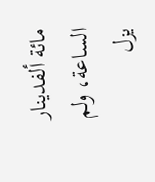مائة ألفدينار الساعة، ولم يزل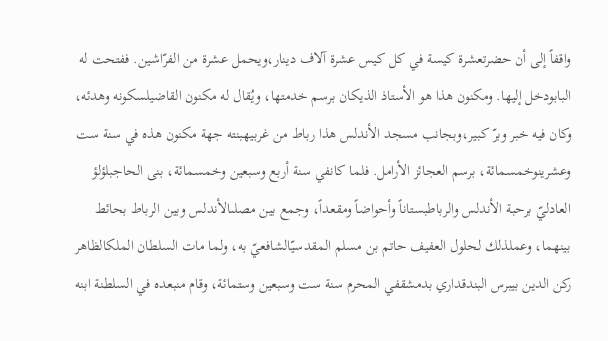واقفاً إلى أن حضرتعشرة كيسة في كل كيس عشرة آلاف دينار،ويحمل عشرة من الفرّاشين. ففتحت له البابودخل إليها. ومكنون هذا هو الأستاذ الذيكان برسم خدمتها، ويُقال له مكنون القاضيلسكونه وهدئه، وكان فيه خبر وبرّ كبير،وبجانب مسجد الأندلس هذا رباط من غربيهبنته جهة مكنون هذه في سنة ست وعشرينوخمسمائة، برسم العجائز الأرامل. فلما كانفي سنة أربع وسبعين وخمسمائة، بنى الحاجبلؤلؤ العادليّ برحبة الأندلس والرباطبستاناً وأحواضاً ومقعداً، وجمع بين مصلىالأندلس وبين الرباط بحائط بينهما، وعملذلك لحلول العفيف حاتم بن مسلم المقدسيّالشافعيّ به، ولما مات السلطان الملكالظاهر ركن الدين بيبرس البندقداري بدمشقفي المحرم سنة ست وسبعين وستمائة، وقام منبعده في السلطنة ابنه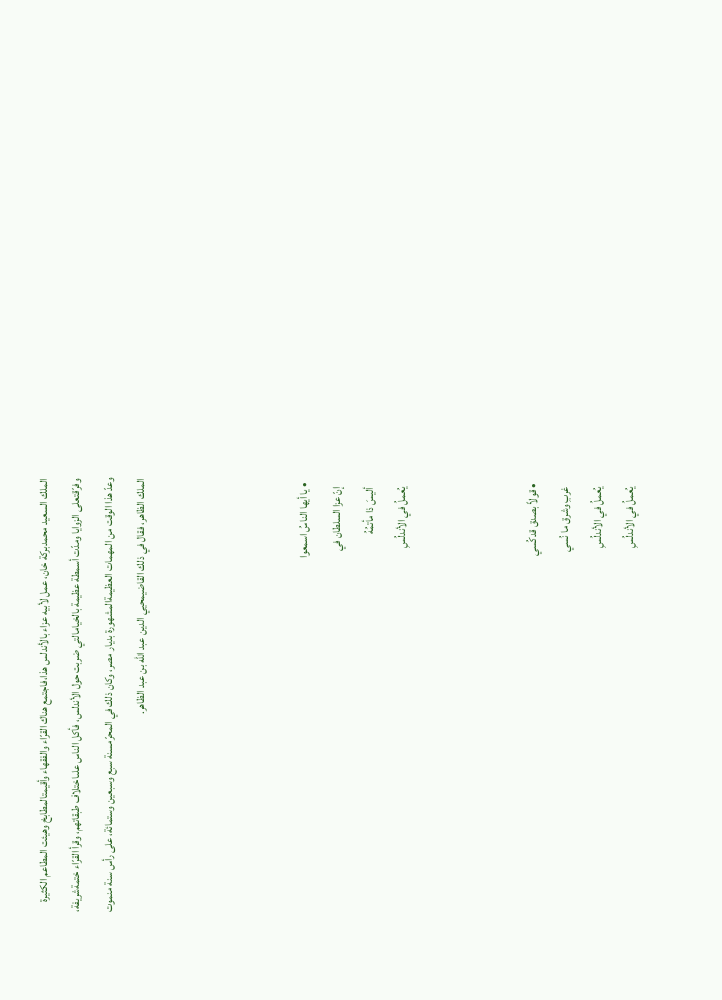الملك السعيد محمدبركة خان، عمل لأبيه عزاء بالأندلس هذا،فاجتمع هناك القرّاء والفقهاء وأقيمتالمطابخ وهيئت المطاعم الكثيرة وفرّقتعلى الزوايا ومدّت أسمطة عظيمة بالخيامالتي ضربت حول الأندلس، فأكل الناس علىاختلاف طبقاتهم، وقرأ القرّاء ختمةشريفة، وعدّ هذا الوقت من المهمات العظيمةالمشهورة بديار مصر، وكان ذلك في المحرّمسنة سبع وسبعين وستمائة، على رأس سنة منموت الملك الظاهر، فقال في ذلك القاضيمحيي الدين عبد اللّه بن عبد الظاهر.




  • يا أيها الناسُ اسمعوا
    إنّ عزا السلطان في
    أليسَ ذا مأتمُهُ
    يُعملُ في الأندلُسِ



  • قولاً بصدق قدكُسي
    غربِ وشرق ما نُسي
    يُعملُ في الأندلُسِ
    يُعملُ في الأندلُسِ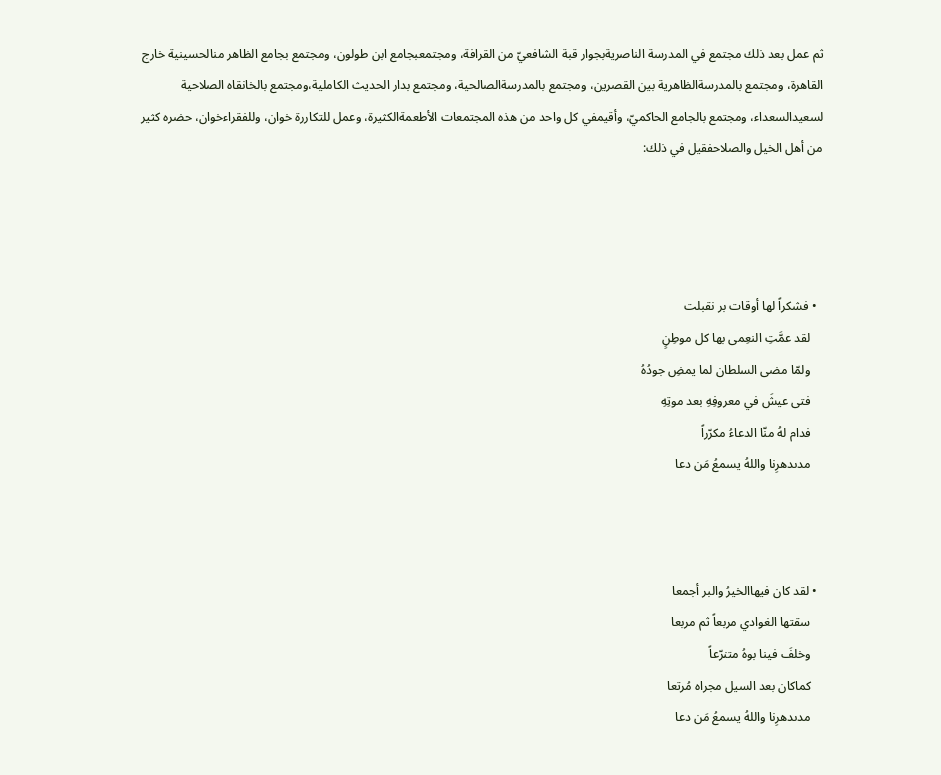ثم عمل بعد ذلك مجتمع في المدرسة الناصريةبجوار قبة الشافعيّ من القرافة، ومجتمعبجامع ابن طولون، ومجتمع بجامع الظاهر منالحسينية خارج القاهرة، ومجتمع بالمدرسةالظاهرية بين القصرين، ومجتمع بالمدرسةالصالحية، ومجتمع بدار الحديث الكاملية،ومجتمع بالخانقاه الصلاحية لسعيدالسعداء، ومجتمع بالجامع الحاكميّ، وأقيمفي كل واحد من هذه المجتمعات الأطعمةالكثيرة، وعمل للتكاررة خوان، وللفقراءخوان، حضره كثير من أهل الخيل والصلاحفقيل في ذلك:




  • فشكراً لها أوقات بر نقبلت
    لقد عمَّتِ النعِمى بها كل موطِنٍ
    ولمّا مضى السلطان لما يمضِ جودُهُ
    فتى عيشَ في معروفِهِ بعد موتِهِ
    فدام لهُ منّا الدعاءُ مكرّراً
    مدىدهرِنا واللهُ يسمعُ مَن دعا



  • لقد كان فيهاالخيرُ والبر أجمعا
    سقتها الغوادي مربعاً ثم مربعا
    وخلفَ فينا بوهُ متنرّعاً
    كماكان بعد السيل مجراه مُرتعا
    مدىدهرِنا واللهُ يسمعُ مَن دعا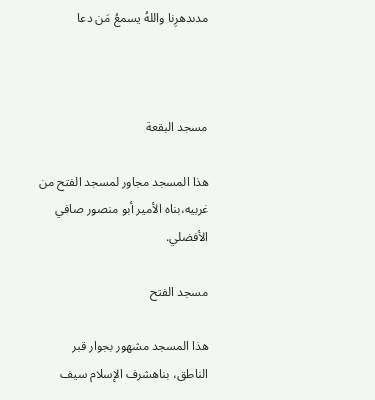مدىدهرِنا واللهُ يسمعُ مَن دعا



مسجد البقعة

هذا المسجد مجاور لمسجد الفتح من غربيه،بناه الأمير أبو منصور صافي الأفضلي.

مسجد الفتح

هذا المسجد مشهور بجوار قبر الناطق، بناهشرف الإسلام سيف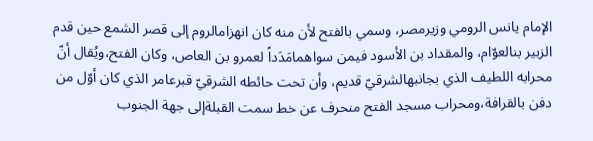الإمام يانس الرومي وزيرمصر، وسمي بالفتح لأن منه كان انهزامالروم إلى قصر الشمع حين قدم الزبير بنالعوّام، والمقداد بن الأسود فيمن سواهمامَدَداً لعمرو بن العاص، وكان الفتح،ويُقال أنّ محرابه اللطيف الذي بجانبهالشرقيّ قديم، وأن تحت حائطه الشرقيّ قبرعامر الذي كان أوّل من دفن بالقرافة،ومحراب مسجد الفتح منحرف عن خط سمت القبلةإلى جهة الجنوب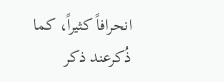انحرافاً كثيراً، كما ذُكرعند ذكر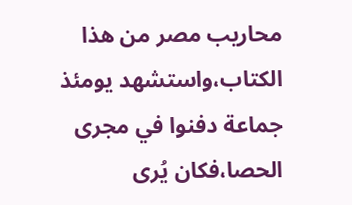محاريب مصر من هذا الكتاب،واستشهد يومئذ جماعة دفنوا في مجرى الحصا،فكان يُرى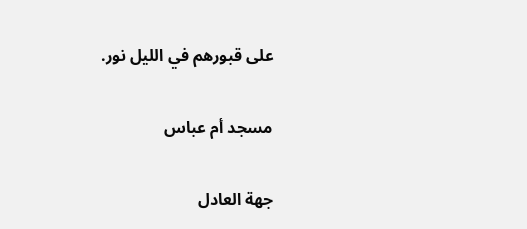على قبورهم في الليل نور.

مسجد أم عباس

جهة العادل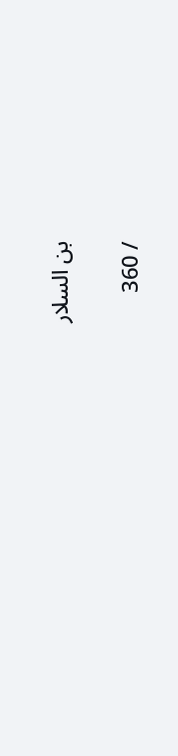بن السلار

/ 360